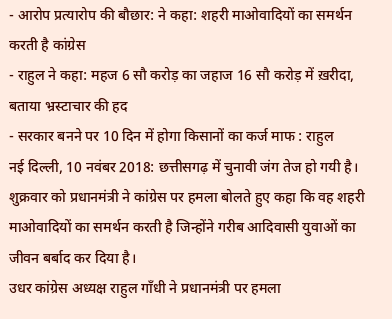- आरोप प्रत्यारोप की बौछार: ने कहा: शहरी माओवादियों का समर्थन करती है कांग्रेस
- राहुल ने कहा: महज 6 सौ करोड़ का जहाज 16 सौ करोड़ में ख़रीदा, बताया भ्रस्टाचार की हद
- सरकार बनने पर 10 दिन में होगा किसानों का कर्ज माफ : राहुल
नई दिल्ली, 10 नवंबर 2018: छत्तीसगढ़ में चुनावी जंग तेज हो गयी है। शुक्रवार को प्रधानमंत्री ने कांग्रेस पर हमला बोलते हुए कहा कि वह शहरी माओवादियों का समर्थन करती है जिन्होंने गरीब आदिवासी युवाओं का जीवन बर्बाद कर दिया है।
उधर कांग्रेस अध्यक्ष राहुल गाँधी ने प्रधानमंत्री पर हमला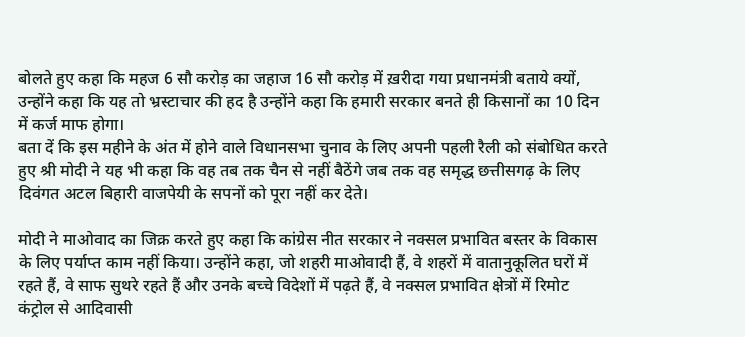बोलते हुए कहा कि महज 6 सौ करोड़ का जहाज 16 सौ करोड़ में ख़रीदा गया प्रधानमंत्री बताये क्यों, उन्होंने कहा कि यह तो भ्रस्टाचार की हद है उन्होंने कहा कि हमारी सरकार बनते ही किसानों का 10 दिन में कर्ज माफ होगा।
बता दें कि इस महीने के अंत में होने वाले विधानसभा चुनाव के लिए अपनी पहली रैली को संबोधित करते हुए श्री मोदी ने यह भी कहा कि वह तब तक चैन से नहीं बैठेंगे जब तक वह समृद्ध छत्तीसगढ़ के लिए दिवंगत अटल बिहारी वाजपेयी के सपनों को पूरा नहीं कर देते।

मोदी ने माओवाद का जिक्र करते हुए कहा कि कांग्रेस नीत सरकार ने नक्सल प्रभावित बस्तर के विकास के लिए पर्याप्त काम नहीं किया। उन्होंने कहा, जो शहरी माओवादी हैं, वे शहरों में वातानुकूलित घरों में रहते हैं, वे साफ सुथरे रहते हैं और उनके बच्चे विदेशों में पढ़ते हैं, वे नक्सल प्रभावित क्षेत्रों में रिमोट कंट्रोल से आदिवासी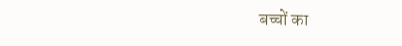बच्चों का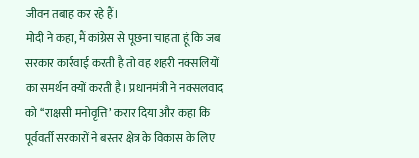जीवन तबाह कर रहे हैं।
मोदी ने कहा, मैं कांग्रेस से पूछना चाहता हूं कि जब सरकार कार्रवाई करती है तो वह शहरी नक्सलियों का समर्थन क्यों करती है। प्रधानमंत्री ने नक्सलवाद को ‘‘राक्षसी मनोवृत्ति’ करार दिया और कहा कि पूर्ववर्ती सरकारों ने बस्तर क्षेत्र के विकास के लिए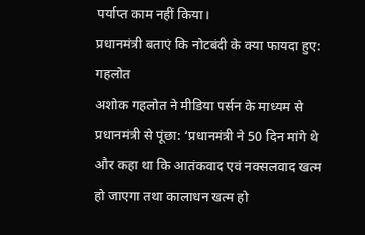पर्याप्त काम नहीं किया।
प्रधानमंत्री बताएं कि नोटबंदी के क्या फायदा हुए: गहलोत
अशोक गहलोत ने मीडिया पर्सन के माध्यम से प्रधानमंत्री से पूंछा: ‘प्रधानमंत्री ने 50 दिन मांगे थे और कहा था कि आतंकवाद एवं नक्सलवाद खत्म हो जाएगा तथा कालाधन खत्म हो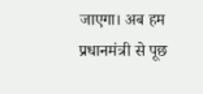जाएगा। अब हम प्रधानमंत्री से पूछ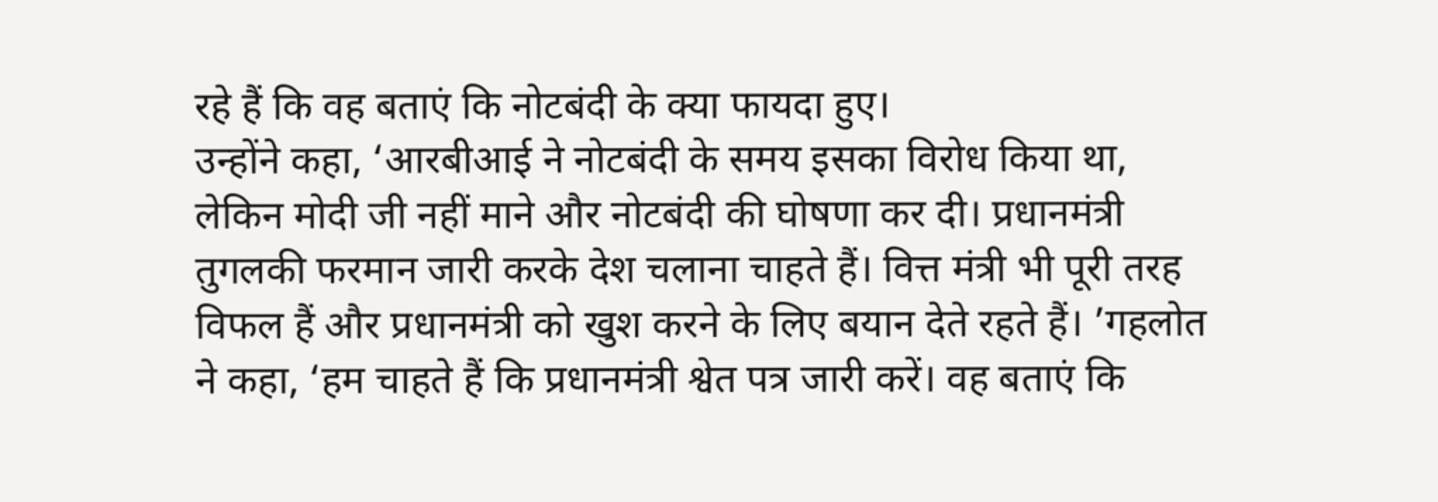रहे हैं कि वह बताएं कि नोटबंदी के क्या फायदा हुए।
उन्होंने कहा, ‘आरबीआई ने नोटबंदी के समय इसका विरोध किया था, लेकिन मोदी जी नहीं माने और नोटबंदी की घोषणा कर दी। प्रधानमंत्री तुगलकी फरमान जारी करके देश चलाना चाहते हैं। वित्त मंत्री भी पूरी तरह विफल हैं और प्रधानमंत्री को खुश करने के लिए बयान देते रहते हैं। ’गहलोत ने कहा, ‘हम चाहते हैं कि प्रधानमंत्री श्वेत पत्र जारी करें। वह बताएं कि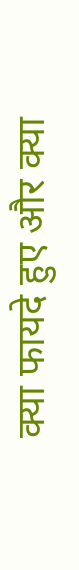क्या फायदे हुए और क्या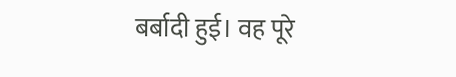बर्बादी हुई। वह पूरे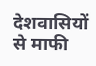देशवासियों से माफी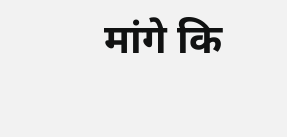मांगे कि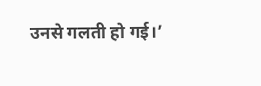उनसे गलती हो गई।’